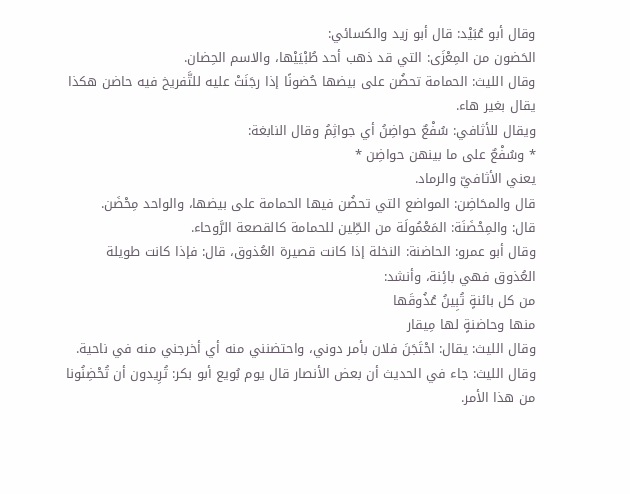وقال أبو عُبَيْد: قال أبو زيد والكسائي:
الحَضون من المِعْزَى: التي قد ذهب أحد طُبْيَيْها، والاسم الحِضان.
وقال الليث: الحمامة تحضُن على بيضها حُضونًا إذا رجَنَتْ عليه للتَّفريخ فيه حاضن هكذا يقال بغير هاء.
ويقال للأثافي: سُفْعٌ حواضِنُ أي جواثِمُ وقال النابغة:
* وسُفْعٌ على ما بينهن حواضِن *
يعني الأثافيّ والرماد.
قال والمحَاضِن: المواضع التي تحضُن فيها الحمامة على بيضها، والواحد مِحْضَن.
قال: والمِحْضَنَة: المَعْمُولَة من الطِّين للحمامة كالقصعة الرَّوحاء.
وقال أبو عمرو: الحاضنة: النخلة إذا كانت قصيرة العُذوق، قال: فإذا كانت طويلة العُذوق فهي بائِنة، وأنشد:
من كل بائنةٍ تُبِينُ عُذُوقَها
منها وحاضنةٍ لها مِيقار
وقال الليث: يقال: احْتَجَنَ فلان بأمر دوني، واحتضنني منه أي أخرجني منه في ناحية.
وقال الليث: جاء في الحديث أن بعض الأنصار قال يوم بُويع أبو بكر: تُرِيدون أن تُحْضِنُونا من هذا الأمر.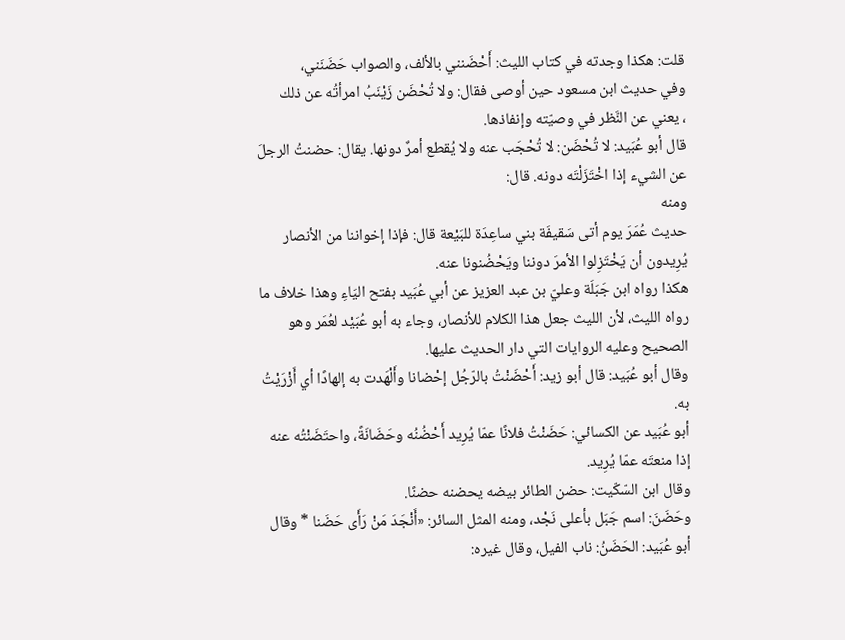قلت: هكذا وجدته في كتاب الليث: أَحْضَنني بالألف، والصواب حَضَنَني،
وفي حديث ابن مسعود حين أوصى فقال: ولا تُحْضَن زَيْنَبُ امرأتُه عن ذلك
، يعني عن النَّظر في وصيّته وإنفاذها.
قال أبو عُبَيد: لا تُحْضَن: لا تُحْجَب عنه ولا يُقطع أمرٌ دونها. يقال: حضنتُ الرجلَ عن الشيء إذا اخْتَزَلْتَه دونه. قال:
ومنه
حديث عُمَرَ يوم أتى سَقيفَة بني ساعِدَة للبَيْعة قال: فإذا إخواننا من الأنصار يُرِيدون أن يَخْتَزِلوا الأمرَ دوننا ويَحْضُنونا عنه.
هكذا رواه ابن جَبَلَة وعليّ بن عبد العزيز عن أبي عُبَيد بفتح اليَاءِ وهذا خلاف ما رواه الليث، لأن الليث جعل هذا الكلام للأنصار، وجاء به أبو عُبَيْد لعُمَر وهو الصحيح وعليه الروايات التي دار الحديث عليها.
وقال أبو عُبَيد: قال أبو زيد: أَحْضَنْتُ بالرّجُل إحْضانا وأَلْهَدت به إلهادًا أي أَزْرَيْتُ به.
أبو عُبَيد عن الكسائي: حَضَنْتُ فلانًا عمّا يُرِيد أَحْضُنُه وحَضَانَةً، واحتَضَنْتُه عنه إذا منعتَه عمّا يُرِيد.
وقال ابن السّكّيت: حضن الطائر بيضه يحضنه حضنًا.
وحَضَنَ: اسم جَبَل بأعلى نَجْد، ومنه المثل السائر: «أَنْجَدَ مَنْ رَأَى حَضَنا * وقال أبو عُبَيد: الحَضَنُ: ناب الفيل، وقال غيره: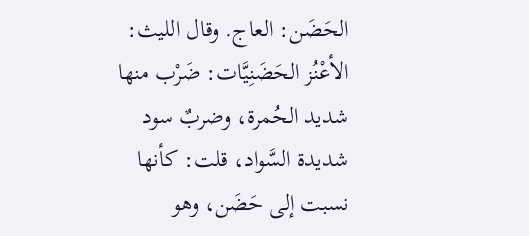الحَضَن: العاج. وقال الليث: الأعْنُز الحَضَنِيَّات: ضَرْب منها شديد الحُمرة، وضربٌ سود شديدة السَّواد، قلت: كأنها نسبت إلى حَضَن، وهو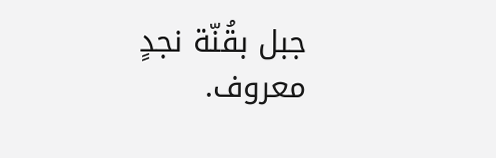جبل بقُنّة نجدٍ معروف.